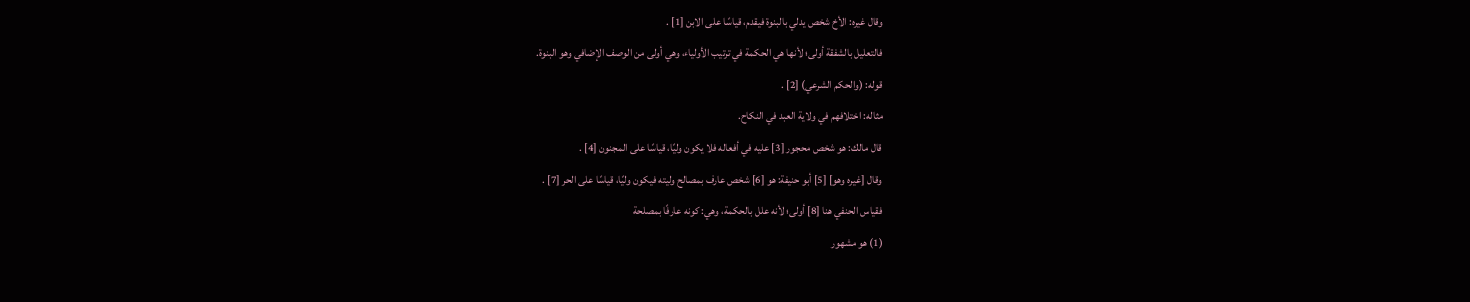وقال غيره: الأخ شخص يدلي بالبنوة فيقدم، قياسًا على الابن [1] .
فالتعليل بالشفقة أولى؛ لأنها هي الحكمة في ترتيب الأولياء، وهي أولى من الوصف الإضافي وهو البنوة.
قوله: (والحكم الشرعي) [2] .
مثاله: اختلافهم في ولاية العبد في النكاح.
قال مالك: هو شخص محجور [3] عليه في أفعاله فلا يكون وليًا، قياسًا على المجنون [4] .
وقال [غيره وهو] [5] أبو حنيفة: هو [6] شخص عارف بمصالح وليته فيكون وليًا، قياسًا على الحر [7] .
فقياس الحنفي هنا [8] أولى؛ لأنه علل بالحكمة، وهي: كونه عارفًا بمصلحة
(1) هو مشهور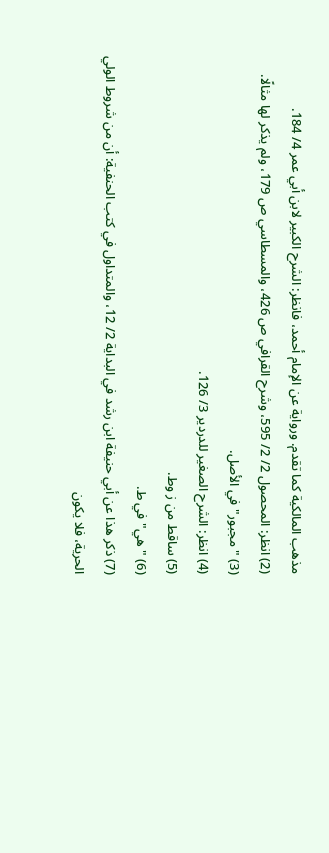مذهب المالكية كما تقدم. ورواية عن الإمام أحمد، فانظر: الشرح الكبير لابن أبي عمر 4/ 184.
(2) انظر: المحصول 2/ 2/ 595، وشرح القرافي ص 426، والمسطاسي ص 179، ولم يذكر لها مثالًا.
(3) "مجبور"في الأصل.
(4) انظر: الشرح الصغير للدردير 3/ 126.
(5) ساقط من ز وط.
(6) "هي"في ط.
(7) ذكر هذا عن أبي حنيفة ابن رشد في البداية 2/ 12، والمتداول في كتب الحنفية: أن من شروط الولي الحرية، فلا يكون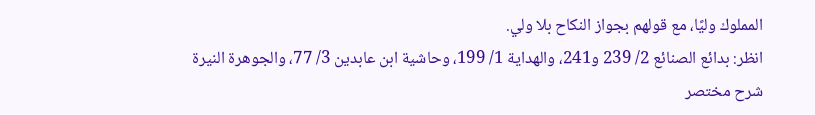المملوك وليًا، مع قولهم بجواز النكاح بلا ولي.
انظر: بدائع الصنائع 2/ 239 و241، والهداية 1/ 199، وحاشية ابن عابدين 3/ 77، والجوهرة النيرة شرح مختصر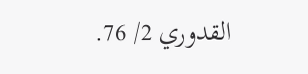القدوري 2/ 76.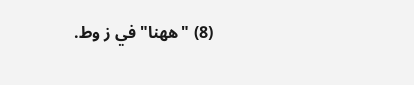(8) "ههنا"في ز وط.